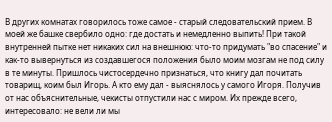В других комнатах говорилось тоже самое - старый следовательский прием. В моей же башке свербило одно: где достать и немедленно выпить! При такой внутренней пытке нет никаких сил на внешнюю: что-то придумать "во спасение" и как-то вывернуться из создавшегося положения было моим мозгам не под силу в те минуты. Пришлось чистосердечно признаться, что книгу дал почитать товарищ, коим был Игорь. А кто ему дал - выяснялось у самого Игоря. Получив от нас объяснительные, чекисты отпустили нас с миром. Их прежде всего, интересовало: не вели ли мы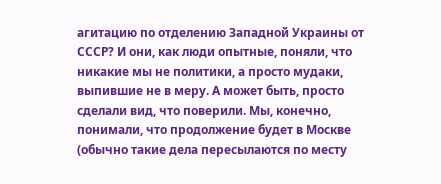агитацию по отделению Западной Украины от СССР? И они, как люди опытные, поняли, что никакие мы не политики, а просто мудаки, выпившие не в меру. А может быть, просто сделали вид, что поверили. Мы, конечно, понимали, что продолжение будет в Москве (обычно такие дела пересылаются по месту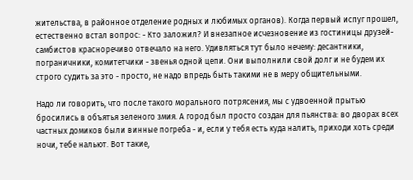жительства, в районное отделение родных и любимых органов). Когда первый испуг прошел, естественно встал вопрос: - Кто заложил? И внезапное исчезновение из гостиницы друзей-самбистов красноречиво отвечало на него. Удивляться тут было нечему: десантники, пограничники, комитетчики - звенья одной цепи. Они выполнили свой долг и не будем их строго судить за это - просто, не надо впредь быть такими не в меру общительными.

Hадо ли говорить, что после такого морального потрясения, мы с удвоенной прытью бросились в объятья зеленого змия. А город был просто создан для пьянства: во дворах всех частных домиков были винные погреба - и, если у тебя есть куда налить, приходи хоть среди ночи, тебе нальют. Вот такие,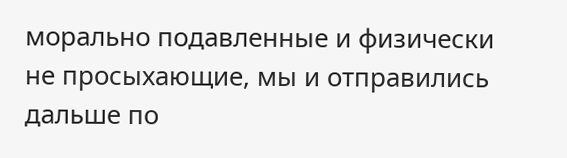морально подавленные и физически не просыхающие, мы и отправились дальше по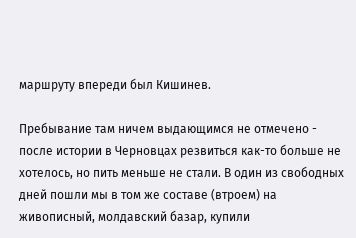маршруту впереди был Кишинев.

Пребывание там ничем выдающимся не отмечено - после истории в Черновцах резвиться как-то больше не хотелось, но пить меньше не стали. В один из свободных дней пошли мы в том же составе (втроем) на живописный, молдавский базар, купили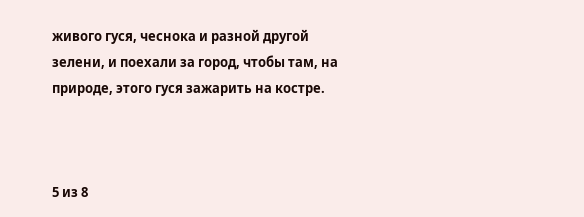живого гуся, чеснока и разной другой зелени, и поехали за город, чтобы там, на природе, этого гуся зажарить на костре.



5 из 8